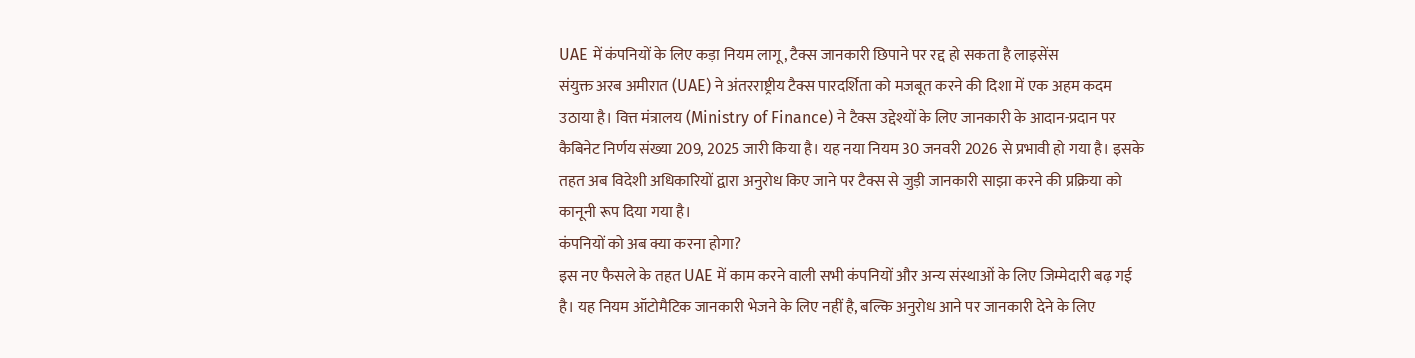UAE में कंपनियों के लिए कड़ा नियम लागू, टैक्स जानकारी छिपाने पर रद्द हो सकता है लाइसेंस
संयुक्त अरब अमीरात (UAE) ने अंतरराष्ट्रीय टैक्स पारदर्शिता को मजबूत करने की दिशा में एक अहम कदम उठाया है। वित्त मंत्रालय (Ministry of Finance) ने टैक्स उद्देश्यों के लिए जानकारी के आदान-प्रदान पर कैबिनेट निर्णय संख्या 209, 2025 जारी किया है। यह नया नियम 30 जनवरी 2026 से प्रभावी हो गया है। इसके तहत अब विदेशी अधिकारियों द्वारा अनुरोध किए जाने पर टैक्स से जुड़ी जानकारी साझा करने की प्रक्रिया को कानूनी रूप दिया गया है।
कंपनियों को अब क्या करना होगा?
इस नए फैसले के तहत UAE में काम करने वाली सभी कंपनियों और अन्य संस्थाओं के लिए जिम्मेदारी बढ़ गई है। यह नियम ऑटोमैटिक जानकारी भेजने के लिए नहीं है, बल्कि अनुरोध आने पर जानकारी देने के लिए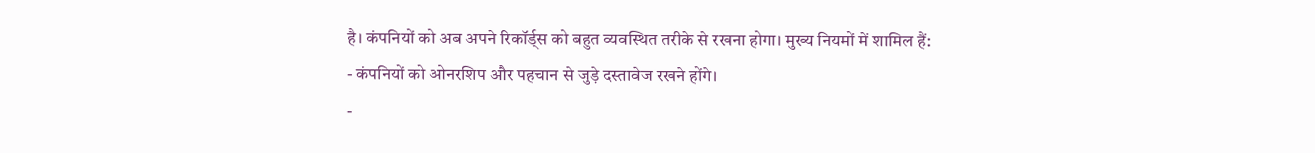है। कंपनियों को अब अपने रिकॉर्ड्स को बहुत व्यवस्थित तरीके से रखना होगा। मुख्य नियमों में शामिल हैं:
- कंपनियों को ओनरशिप और पहचान से जुड़े दस्तावेज रखने होंगे।
-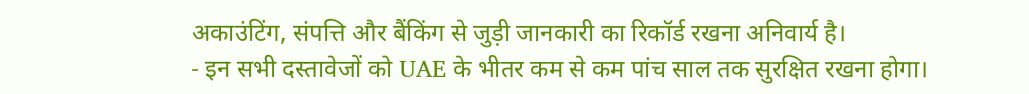अकाउंटिंग, संपत्ति और बैंकिंग से जुड़ी जानकारी का रिकॉर्ड रखना अनिवार्य है।
- इन सभी दस्तावेजों को UAE के भीतर कम से कम पांच साल तक सुरक्षित रखना होगा।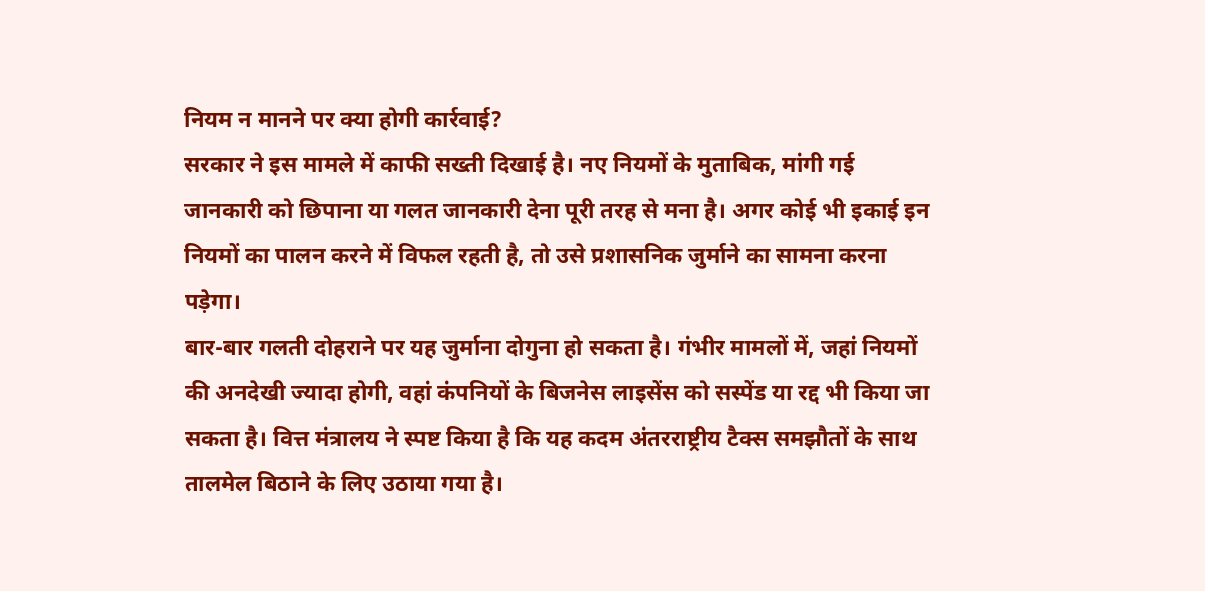नियम न मानने पर क्या होगी कार्रवाई?
सरकार ने इस मामले में काफी सख्ती दिखाई है। नए नियमों के मुताबिक, मांगी गई जानकारी को छिपाना या गलत जानकारी देना पूरी तरह से मना है। अगर कोई भी इकाई इन नियमों का पालन करने में विफल रहती है, तो उसे प्रशासनिक जुर्माने का सामना करना पड़ेगा।
बार-बार गलती दोहराने पर यह जुर्माना दोगुना हो सकता है। गंभीर मामलों में, जहां नियमों की अनदेखी ज्यादा होगी, वहां कंपनियों के बिजनेस लाइसेंस को सस्पेंड या रद्द भी किया जा सकता है। वित्त मंत्रालय ने स्पष्ट किया है कि यह कदम अंतरराष्ट्रीय टैक्स समझौतों के साथ तालमेल बिठाने के लिए उठाया गया है।